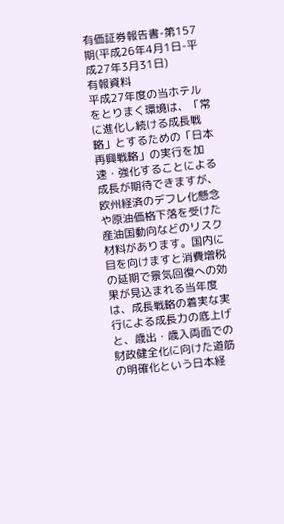有価証券報告書-第157期(平成26年4月1日-平成27年3月31日)
有報資料
平成27年度の当ホテルをとりまく環境は、「常に進化し続ける成長戦略」とするための「日本再興戦略」の実行を加速・強化することによる成長が期待できますが、欧州経済のデフレ化懸念や原油価格下落を受けた産油国動向などのリスク材料があります。国内に目を向けますと消費増税の延期で景気回復への効果が見込まれる当年度は、成長戦略の着実な実行による成長力の底上げと、歳出・歳入両面での財政健全化に向けた道筋の明確化という日本経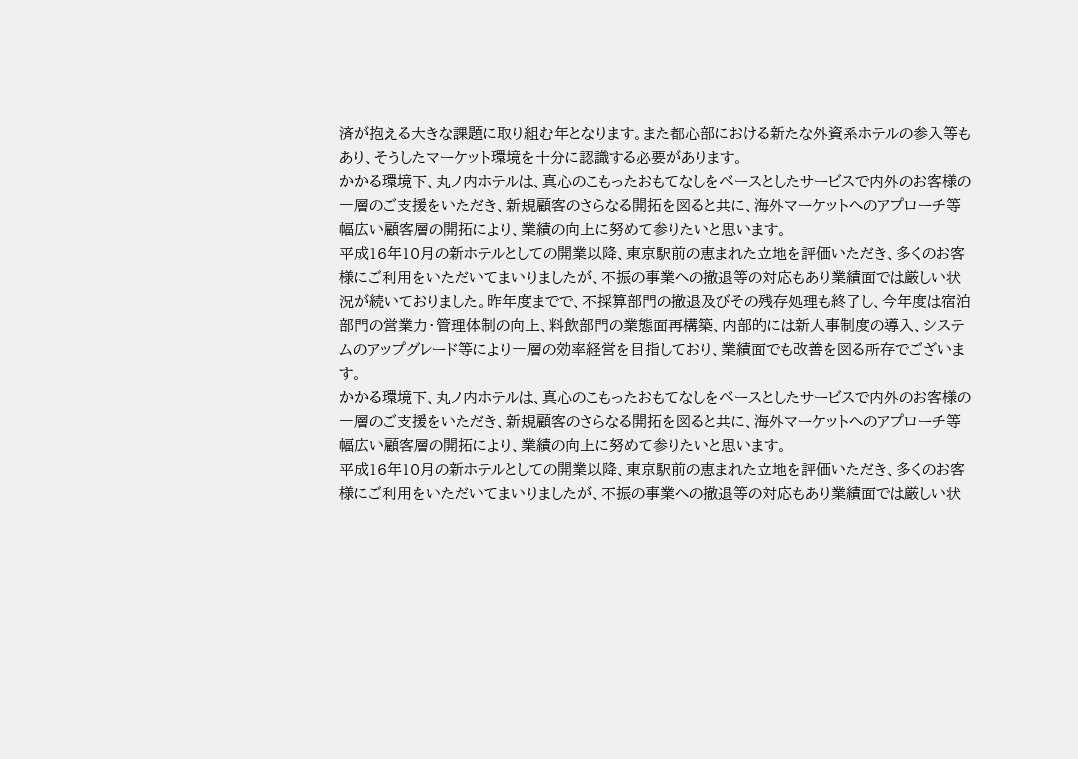済が抱える大きな課題に取り組む年となります。また都心部における新たな外資系ホテルの参入等もあり、そうしたマーケット環境を十分に認識する必要があります。
かかる環境下、丸ノ内ホテルは、真心のこもったおもてなしをベースとしたサービスで内外のお客様の一層のご支援をいただき、新規顧客のさらなる開拓を図ると共に、海外マーケットへのアプローチ等幅広い顧客層の開拓により、業績の向上に努めて参りたいと思います。
平成16年10月の新ホテルとしての開業以降、東京駅前の恵まれた立地を評価いただき、多くのお客様にご利用をいただいてまいりましたが、不振の事業への撤退等の対応もあり業績面では厳しい状況が続いておりました。昨年度までで、不採算部門の撤退及びその残存処理も終了し、今年度は宿泊部門の営業力・管理体制の向上、料飲部門の業態面再構築、内部的には新人事制度の導入、システムのアップグレード等により一層の効率経営を目指しており、業績面でも改善を図る所存でございます。
かかる環境下、丸ノ内ホテルは、真心のこもったおもてなしをベースとしたサービスで内外のお客様の一層のご支援をいただき、新規顧客のさらなる開拓を図ると共に、海外マーケットへのアプローチ等幅広い顧客層の開拓により、業績の向上に努めて参りたいと思います。
平成16年10月の新ホテルとしての開業以降、東京駅前の恵まれた立地を評価いただき、多くのお客様にご利用をいただいてまいりましたが、不振の事業への撤退等の対応もあり業績面では厳しい状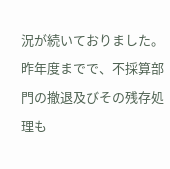況が続いておりました。昨年度までで、不採算部門の撤退及びその残存処理も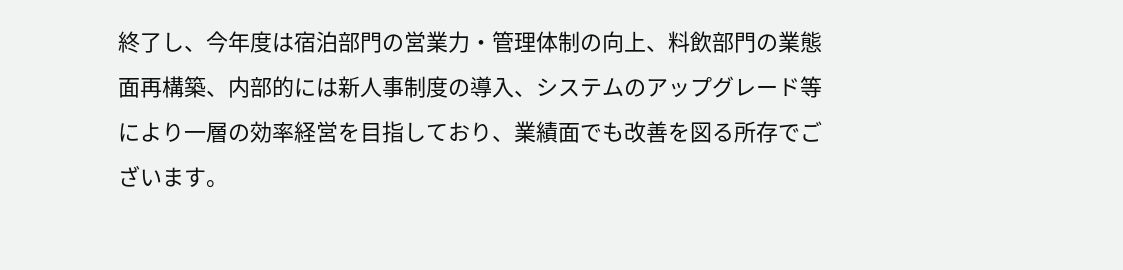終了し、今年度は宿泊部門の営業力・管理体制の向上、料飲部門の業態面再構築、内部的には新人事制度の導入、システムのアップグレード等により一層の効率経営を目指しており、業績面でも改善を図る所存でございます。